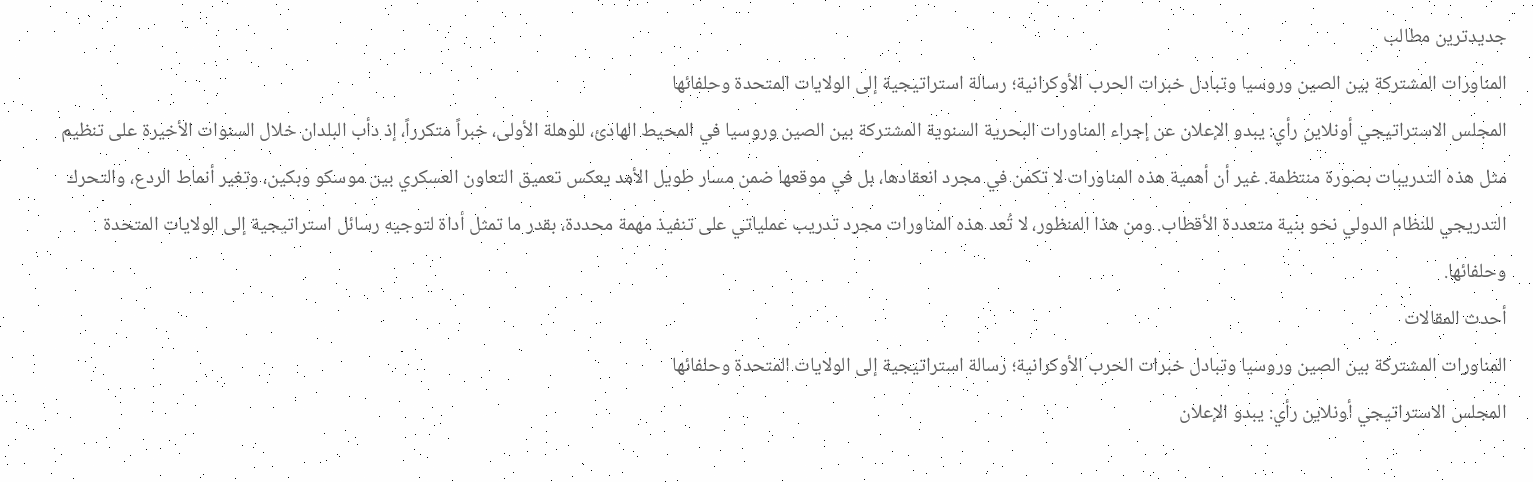جدیدترین مطالب
المناورات المشتركة بين الصين وروسيا وتبادل خبرات الحرب الأوكرانية؛ رسالة استراتيجية إلى الولايات المتحدة وحلفائها
المجلس الاستراتيجي أونلاين رأي: يبدو الإعلان عن إجراء المناورات البحرية السنوية المشتركة بين الصين وروسيا في المحيط الهادئ، للوهلة الأولى، خبراً متكرراً، إذ دأب البلدان خلال السنوات الأخيرة على تنظيم مثل هذه التدريبات بصورة منتظمة. غير أن أهمية هذه المناورات لا تكمن في مجرد انعقادها، بل في موقعها ضمن مسار طويل الأمد يعكس تعميق التعاون العسكري بين موسكو وبكين، وتغير أنماط الردع، والتحرك التدريجي للنظام الدولي نحو بنية متعددة الأقطاب. ومن هذا المنظور، لا تُعد هذه المناورات مجرد تدريب عملياتي على تنفيذ مهمة محددة، بقدر ما تمثل أداة لتوجيه رسائل استراتيجية إلى الولايات المتحدة وحلفائها.
أحدث المقالات
المناورات المشتركة بين الصين وروسيا وتبادل خبرات الحرب الأوكرانية؛ رسالة استراتيجية إلى الولايات المتحدة وحلفائها
المجلس الاستراتيجي أونلاين رأي: يبدو الإعلان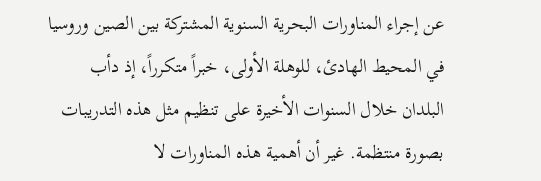عن إجراء المناورات البحرية السنوية المشتركة بين الصين وروسيا في المحيط الهادئ، للوهلة الأولى، خبراً متكرراً، إذ دأب البلدان خلال السنوات الأخيرة على تنظيم مثل هذه التدريبات بصورة منتظمة. غير أن أهمية هذه المناورات لا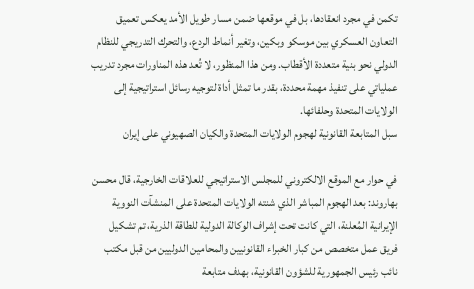تكمن في مجرد انعقادها، بل في موقعها ضمن مسار طويل الأمد يعكس تعميق التعاون العسكري بين موسكو وبكين، وتغير أنماط الردع، والتحرك التدريجي للنظام الدولي نحو بنية متعددة الأقطاب. ومن هذا المنظور، لا تُعد هذه المناورات مجرد تدريب عملياتي على تنفيذ مهمة محددة، بقدر ما تمثل أداة لتوجيه رسائل استراتيجية إلى الولايات المتحدة وحلفائها.
سبل المتابعة القانونية لهجوم الولايات المتحدة والكيان الصهيوني على إيران

في حوار مع الموقع الالكتروني للمجلس الاستراتيجي للعلاقات الخارجية، قال محسن بهاروند: بعد الهجوم المباشر الذي شنته الولايات المتحدة على المنشآت النووية الإيرانية المُعلنة، التي كانت تحت إشراف الوكالة الدولية للطاقة الذرية، تم تشكيل فريق عمل متخصص من كبار الخبراء القانونيين والمحامين الدوليين من قبل مكتب نائب رئيس الجمهورية للشؤون القانونية، بهدف متابعة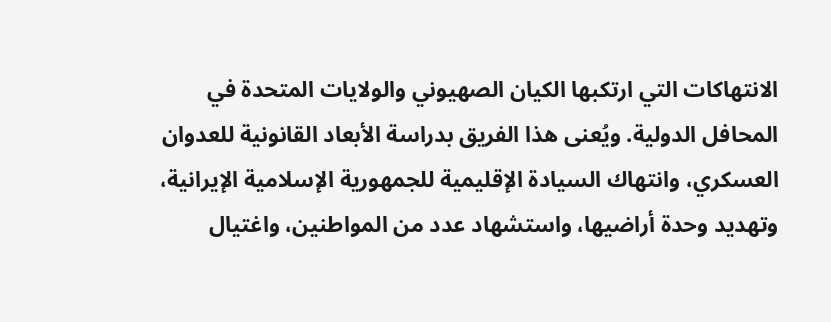الانتهاكات التي ارتكبها الكيان الصهيوني والولايات المتحدة في المحافل الدولية. ويُعنى هذا الفريق بدراسة الأبعاد القانونية للعدوان العسكري، وانتهاك السيادة الإقليمية للجمهورية الإسلامية الإيرانية، وتهديد وحدة أراضيها، واستشهاد عدد من المواطنين، واغتيال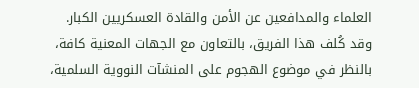العلماء والمدافعين عن الأمن والقادة العسكريين الكبار.
وقد كُلف هذا الفريق، بالتعاون مع الجهات المعنية كافة، بالنظر في موضوع الهجوم على المنشآت النووية السلمية،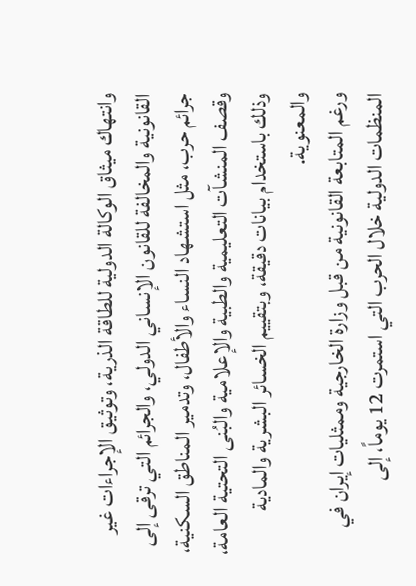وانتهاك ميثاق الوكالة الدولية للطاقة الذرية، وتوثيق الإجراءات غير القانونية والمخالفة للقانون الإنساني الدولي، والجرائم التي ترقى إلى جرائم حرب، مثل استشهاد النساء والأطفال، وتدمير المناطق السكنية، وقصف المنشآت التعليمية والطبية والإعلامية والبُنى التحتية العامة، وذلك باستخدام بيانات دقيقة، وبتقييم الخسائر البشرية والمادية والمعنوية.
ورغم المتابعة القانونية من قبل وزارة الخارجية وممثليات إيران في المنظمات الدولية خلال الحرب التي استمرت 12 يوماً، إلى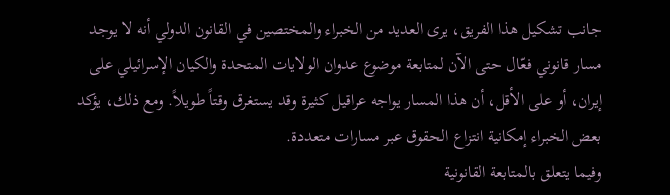جانب تشكيل هذا الفريق، يرى العديد من الخبراء والمختصين في القانون الدولي أنه لا يوجد مسار قانوني فعّال حتى الآن لمتابعة موضوع عدوان الولايات المتحدة والكيان الإسرائيلي على إيران، أو على الأقل، أن هذا المسار يواجه عراقيل كثيرة وقد يستغرق وقتاً طويلاً. ومع ذلك، يؤكد بعض الخبراء إمكانية انتزاع الحقوق عبر مسارات متعددة.
وفيما يتعلق بالمتابعة القانونية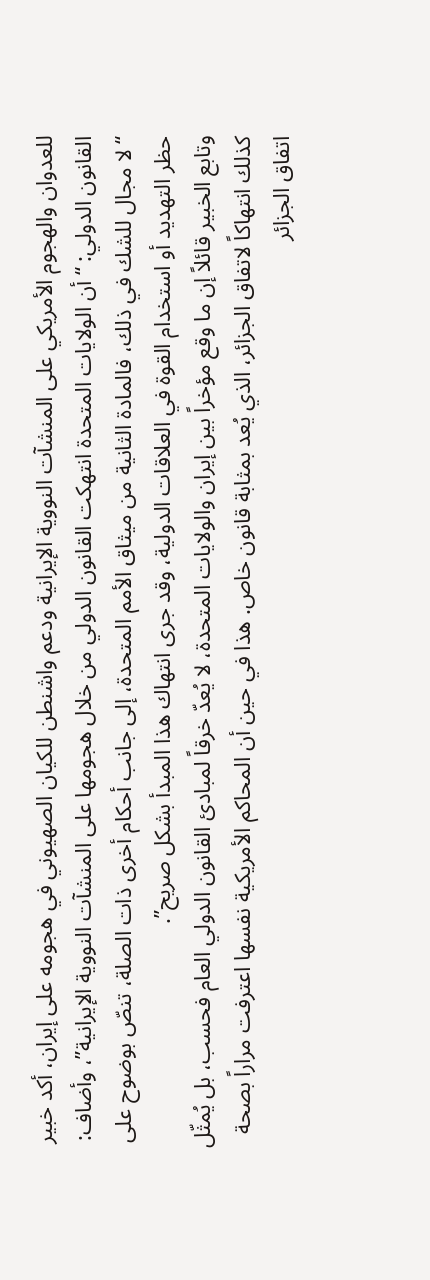للعدوان والهجوم الأمريكي على المنشآت النووية الإيرانية ودعم واشنطن للكيان الصهيوني في هجومه على إيران، أكد خبير القانون الدولي: “أن الولايات المتحدة انتهكت القانون الدولي من خلال هجومها على المنشآت النووية الإيرانية”، وأضاف: “لا مجال للشك في ذلك، فالمادة الثانية من ميثاق الأمم المتحدة، إلى جانب أحكام أخرى ذات الصلة، تنصّ بوضوح على حظر التهديد أو استخدام القوة في العلاقات الدولية، وقد جرى انتهاك هذا المبدأ بشكل صريح”.
وتابع الخبير قائلاً إن ما وقع مؤخراً بين إيران والولايات المتحدة، لا يُعدّ خرقاً لمبادئ القانون الدولي العام فحسب، بل يُمثّل كذلك انتهاكاً لاتفاق الجزائر، الذي يُعد بمثابة قانون خاص. هذا في حين أن المحاكم الأمريكية نفسها اعترفت مراراً بصحة اتفاق الجزائر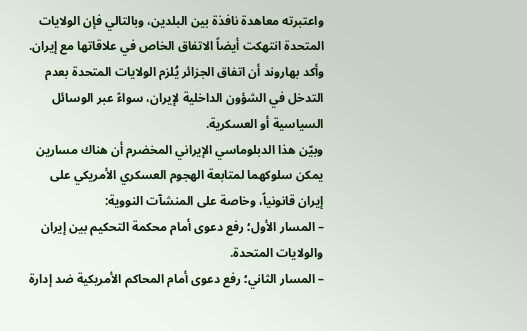واعتبرته معاهدة نافذة بين البلدين، وبالتالي فإن الولايات المتحدة انتهكت أيضاً الاتفاق الخاص في علاقاتها مع إيران.
وأكد بهاروند أن اتفاق الجزائر يُلزم الولايات المتحدة بعدم التدخل في الشؤون الداخلية لإيران، سواءً عبر الوسائل السياسية أو العسكرية.
وبيّن هذا الدبلوماسي الإيراني المخضرم أن هناك مسارين يمكن سلوكهما لمتابعة الهجوم العسكري الأمريكي على إيران قانونياً، وخاصة على المنشآت النووية:
– المسار الأول؛ رفع دعوى أمام محكمة التحكيم بين إيران والولايات المتحدة.
– المسار الثاني؛ رفع دعوى أمام المحاكم الأمريكية ضد إدارة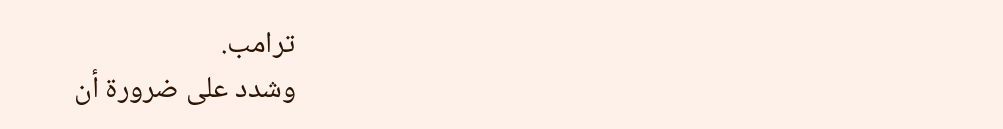ترامب.
وشدد على ضرورة أن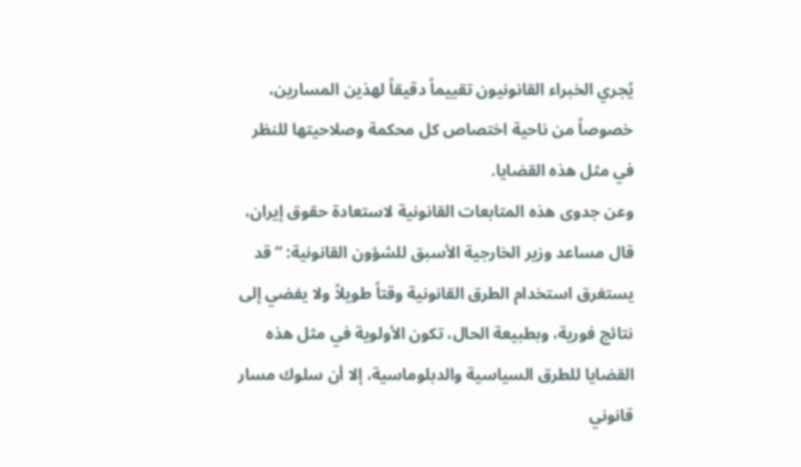يُجري الخبراء القانونيون تقييماً دقيقاً لهذين المسارين، خصوصاً من ناحية اختصاص كل محكمة وصلاحيتها للنظر في مثل هذه القضايا.
وعن جدوى هذه المتابعات القانونية لاستعادة حقوق إيران، قال مساعد وزير الخارجية الأسبق للشؤون القانونية: “قد يستغرق استخدام الطرق القانونية وقتاً طويلاً ولا يفضي إلى نتائج فورية، وبطبيعة الحال، تكون الأولوية في مثل هذه القضايا للطرق السياسية والدبلوماسية، إلا أن سلوك مسار قانوني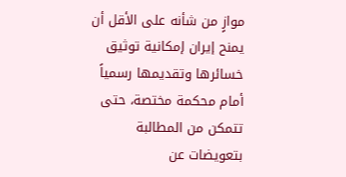موازٍ من شأنه على الأقل أن يمنح إيران إمكانية توثيق خسائرها وتقديمها رسمياً أمام محكمة مختصة، حتى تتمكن من المطالبة بتعويضات عن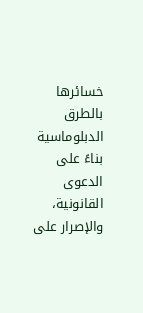خسائرها بالطرق الدبلوماسية بناءً على الدعوى القانونية، والإصرار على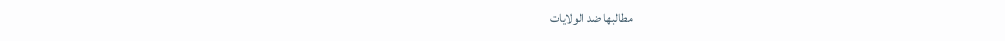مطالبها ضد الولايات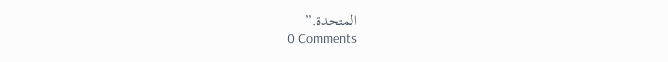المتحدة.”
0 Comments